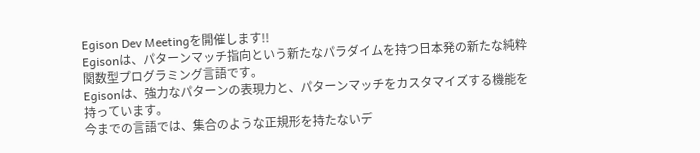Egison Dev Meetingを開催します!!
Egisonは、パターンマッチ指向という新たなパラダイムを持つ日本発の新たな純粋関数型プログラミング言語です。
Egisonは、強力なパターンの表現力と、パターンマッチをカスタマイズする機能を持っています。
今までの言語では、集合のような正規形を持たないデ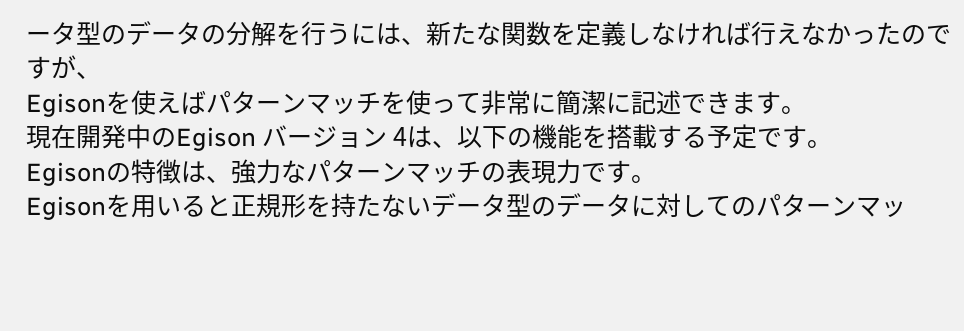ータ型のデータの分解を行うには、新たな関数を定義しなければ行えなかったのですが、
Egisonを使えばパターンマッチを使って非常に簡潔に記述できます。
現在開発中のEgison バージョン 4は、以下の機能を搭載する予定です。
Egisonの特徴は、強力なパターンマッチの表現力です。
Egisonを用いると正規形を持たないデータ型のデータに対してのパターンマッ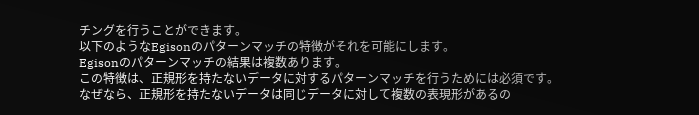チングを行うことができます。
以下のようなEgisonのパターンマッチの特徴がそれを可能にします。
Egisonのパターンマッチの結果は複数あります。
この特徴は、正規形を持たないデータに対するパターンマッチを行うためには必須です。
なぜなら、正規形を持たないデータは同じデータに対して複数の表現形があるの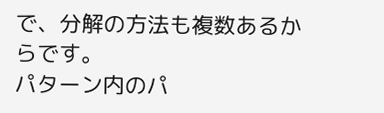で、分解の方法も複数あるからです。
パターン内のパ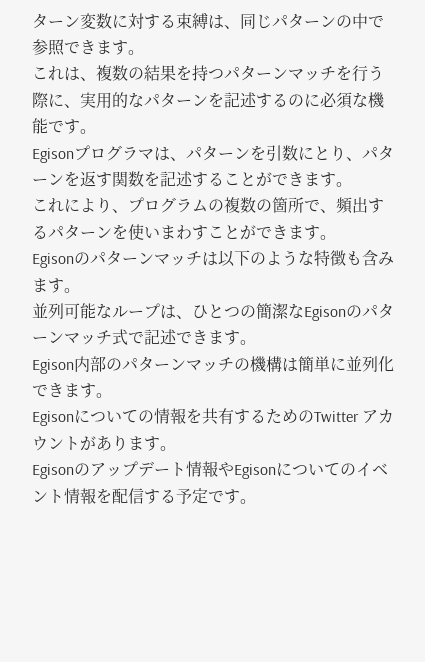ターン変数に対する束縛は、同じパターンの中で参照できます。
これは、複数の結果を持つパターンマッチを行う際に、実用的なパターンを記述するのに必須な機能です。
Egisonプログラマは、パターンを引数にとり、パターンを返す関数を記述することができます。
これにより、プログラムの複数の箇所で、頻出するパターンを使いまわすことができます。
Egisonのパターンマッチは以下のような特徴も含みます。
並列可能なループは、ひとつの簡潔なEgisonのパターンマッチ式で記述できます。
Egison内部のパターンマッチの機構は簡単に並列化できます。
Egisonについての情報を共有するためのTwitter アカウントがあります。
Egisonのアップデート情報やEgisonについてのイベント情報を配信する予定です。